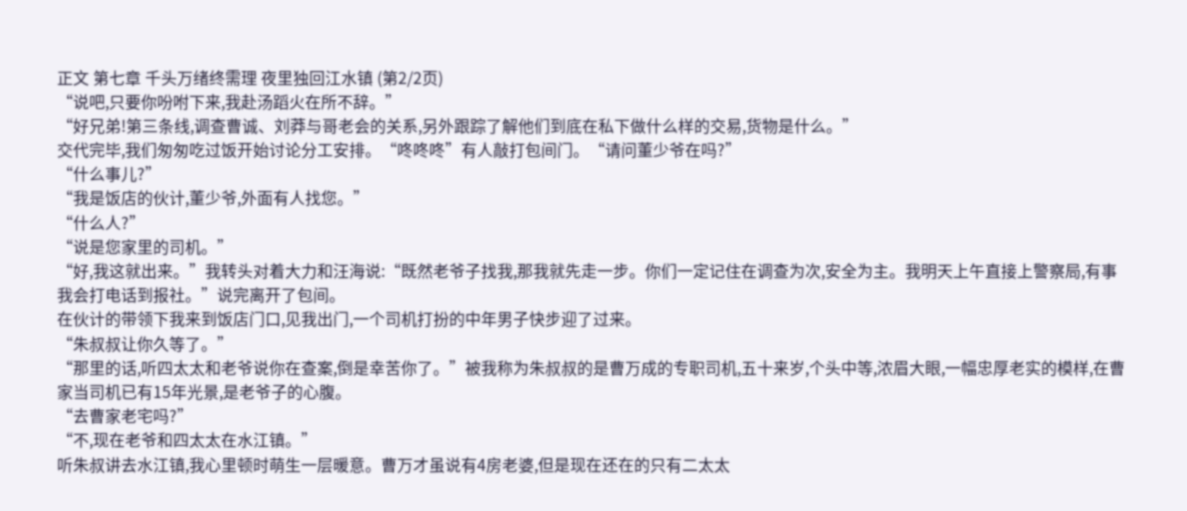正文 第七章 千头万绪终需理 夜里独回江水镇 (第2/2页)
“说吧,只要你吩咐下来,我赴汤蹈火在所不辞。”
“好兄弟!第三条线,调查曹诚、刘莽与哥老会的关系,另外跟踪了解他们到底在私下做什么样的交易,货物是什么。”
交代完毕,我们匆匆吃过饭开始讨论分工安排。“咚咚咚”有人敲打包间门。“请问董少爷在吗?”
“什么事儿?”
“我是饭店的伙计,董少爷,外面有人找您。”
“什么人?”
“说是您家里的司机。”
“好,我这就出来。”我转头对着大力和汪海说:“既然老爷子找我,那我就先走一步。你们一定记住在调查为次,安全为主。我明天上午直接上警察局,有事我会打电话到报社。”说完离开了包间。
在伙计的带领下我来到饭店门口,见我出门,一个司机打扮的中年男子快步迎了过来。
“朱叔叔让你久等了。”
“那里的话,听四太太和老爷说你在查案,倒是幸苦你了。”被我称为朱叔叔的是曹万成的专职司机,五十来岁,个头中等,浓眉大眼,一幅忠厚老实的模样,在曹家当司机已有15年光景,是老爷子的心腹。
“去曹家老宅吗?”
“不,现在老爷和四太太在水江镇。”
听朱叔讲去水江镇,我心里顿时萌生一层暖意。曹万才虽说有4房老婆,但是现在还在的只有二太太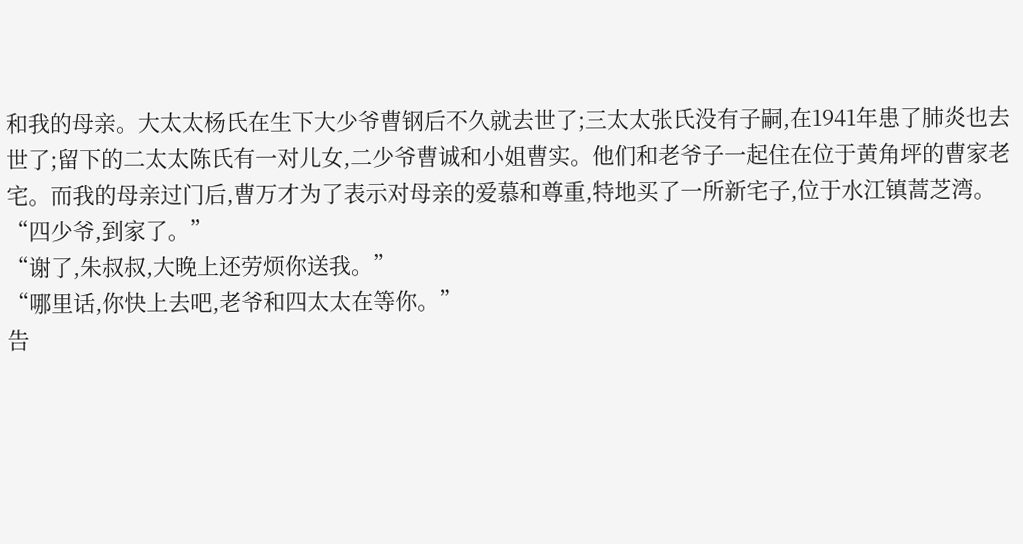和我的母亲。大太太杨氏在生下大少爷曹钢后不久就去世了;三太太张氏没有子嗣,在1941年患了肺炎也去世了;留下的二太太陈氏有一对儿女,二少爷曹诚和小姐曹实。他们和老爷子一起住在位于黄角坪的曹家老宅。而我的母亲过门后,曹万才为了表示对母亲的爱慕和尊重,特地买了一所新宅子,位于水江镇蒿芝湾。
“四少爷,到家了。”
“谢了,朱叔叔,大晚上还劳烦你送我。”
“哪里话,你快上去吧,老爷和四太太在等你。”
告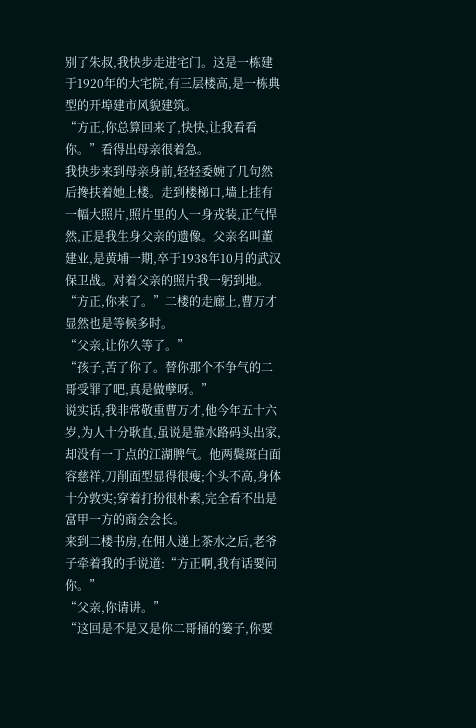别了朱叔,我快步走进宅门。这是一栋建于1920年的大宅院,有三层楼高,是一栋典型的开埠建市风貌建筑。
“方正,你总算回来了,快快,让我看看你。”看得出母亲很着急。
我快步来到母亲身前,轻轻委婉了几句然后搀扶着她上楼。走到楼梯口,墙上挂有一幅大照片,照片里的人一身戎装,正气悍然,正是我生身父亲的遗像。父亲名叫董建业,是黄埔一期,卒于1938年10月的武汉保卫战。对着父亲的照片我一躬到地。
“方正,你来了。”二楼的走廊上,曹万才显然也是等候多时。
“父亲,让你久等了。”
“孩子,苦了你了。替你那个不争气的二哥受罪了吧,真是做孽呀。”
说实话,我非常敬重曹万才,他今年五十六岁,为人十分耿直,虽说是靠水路码头出家,却没有一丁点的江湖脾气。他两鬓斑白面容慈祥,刀削面型显得很瘦;个头不高,身体十分敦实;穿着打扮很朴素,完全看不出是富甲一方的商会会长。
来到二楼书房,在佣人递上茶水之后,老爷子牵着我的手说道:“方正啊,我有话要问你。”
“父亲,你请讲。”
“这回是不是又是你二哥捅的篓子,你要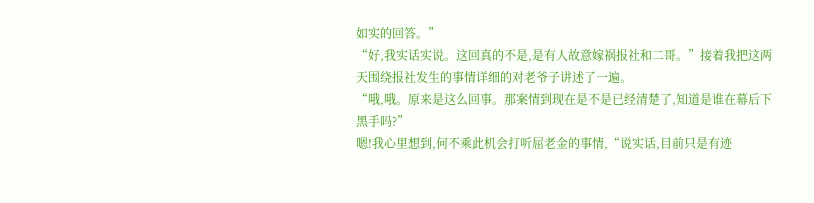如实的回答。”
“好,我实话实说。这回真的不是,是有人故意嫁祸报社和二哥。”接着我把这两天围绕报社发生的事情详细的对老爷子讲述了一遍。
“哦,哦。原来是这么回事。那案情到现在是不是已经清楚了,知道是谁在幕后下黑手吗?”
嗯!我心里想到,何不乘此机会打听屈老金的事情,“说实话,目前只是有迹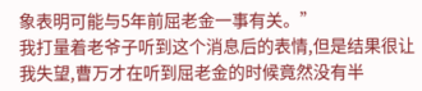象表明可能与5年前屈老金一事有关。”
我打量着老爷子听到这个消息后的表情,但是结果很让我失望,曹万才在听到屈老金的时候竟然没有半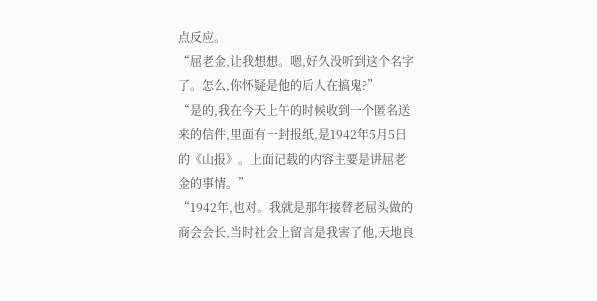点反应。
“屈老金,让我想想。嗯,好久没听到这个名字了。怎么,你怀疑是他的后人在搞鬼?”
“是的,我在今天上午的时候收到一个匿名送来的信件,里面有一封报纸,是1942年5月5日的《山报》。上面记载的内容主要是讲屈老金的事情。”
“1942年,也对。我就是那年接替老屈头做的商会会长,当时社会上留言是我害了他,天地良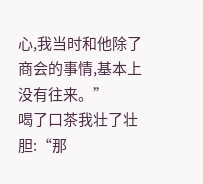心,我当时和他除了商会的事情,基本上没有往来。”
喝了口茶我壮了壮胆:“那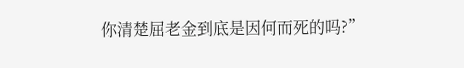你清楚屈老金到底是因何而死的吗?”